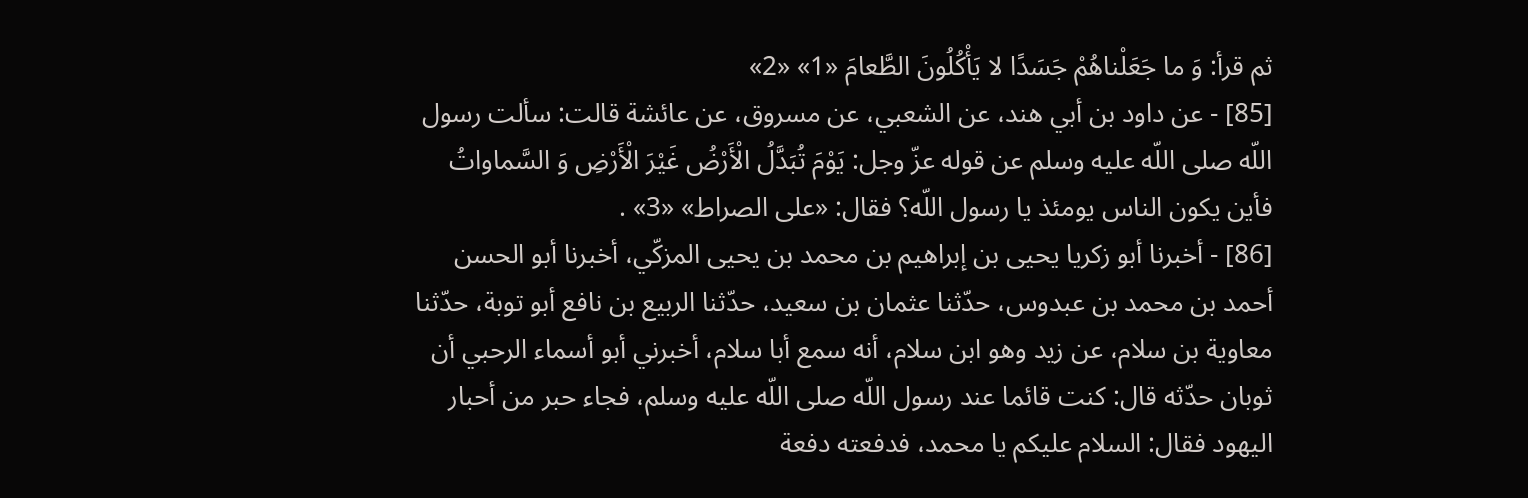ثم قرأ: وَ ما جَعَلْناهُمْ جَسَدًا لا يَأْكُلُونَ الطَّعامَ «1» «2»
[85] - عن داود بن أبي هند، عن الشعبي، عن مسروق، عن عائشة قالت: سألت رسول اللّه صلى اللّه عليه وسلم عن قوله عزّ وجل: يَوْمَ تُبَدَّلُ الْأَرْضُ غَيْرَ الْأَرْضِ وَ السَّماواتُ فأين يكون الناس يومئذ يا رسول اللّه؟ فقال: «على الصراط» «3» .
[86] - أخبرنا أبو زكريا يحيى بن إبراهيم بن محمد بن يحيى المزكّي، أخبرنا أبو الحسن أحمد بن محمد بن عبدوس، حدّثنا عثمان بن سعيد، حدّثنا الربيع بن نافع أبو توبة، حدّثنا معاوية بن سلام، عن زيد وهو ابن سلام، أنه سمع أبا سلام، أخبرني أبو أسماء الرحبي أن ثوبان حدّثه قال: كنت قائما عند رسول اللّه صلى اللّه عليه وسلم، فجاء حبر من أحبار اليهود فقال: السلام عليكم يا محمد، فدفعته دفعة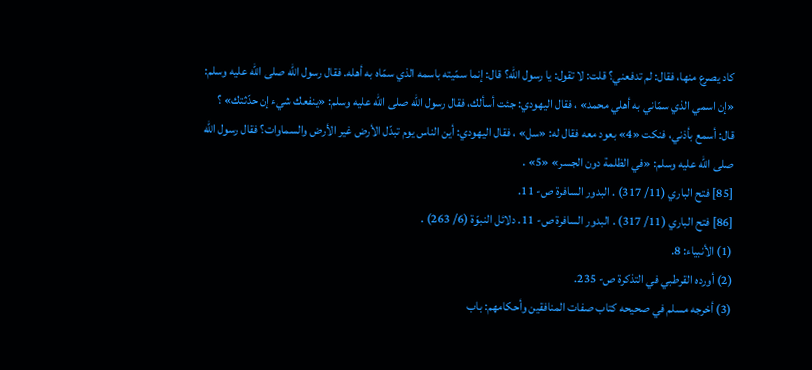كاد يصرع منها، فقال: لم تدفعني؟ قلت: لا تقول: يا رسول اللّه؟ قال: إنما سمّيته باسمه الذي سمّاه به أهله. فقال رسول اللّه صلى اللّه عليه وسلم: «إن اسمي الذي سمّاني به أهلي محمد» ، فقال اليهودي: جئت أسألك، فقال رسول اللّه صلى اللّه عليه وسلم: «ينفعك شيء إن حدّثتك» ؟ قال: أسمع بأذني، فنكت «4» بعود معه فقال له: «سل» ، فقال اليهودي: أين الناس يوم تبدّل الأرض غير الأرض والسماوات؟ فقال رسول اللّه صلى اللّه عليه وسلم: «في الظلمة دون الجسر» «5» .
[85] فتح الباري (11/ 317) . البدور السافرة ص- 11.
[86] فتح الباري (11/ 317) . البدور السافرة ص- 11. دلائل النبوّة (6/ 263) .
(1) الأنبياء: 8.
(2) أورده القرطبي في التذكرة ص- 235.
(3) أخرجه مسلم في صحيحه كتاب صفات المنافقين وأحكامهم: باب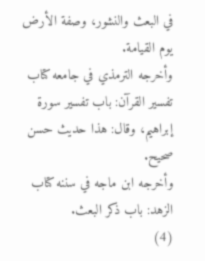في البعث والنشور، وصفة الأرض يوم القيامة.
وأخرجه الترمذي في جامعه كتاب تفسير القرآن: باب تفسير سورة إبراهيم، وقال: هذا حديث حسن صحيح.
وأخرجه ابن ماجه في سننه كتاب الزهد: باب ذكر البعث.
(4)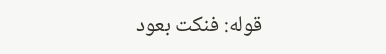قوله: فنكت بعود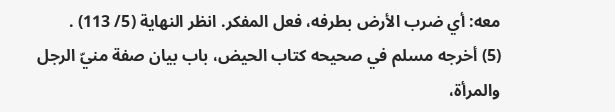معه: أي ضرب الأرض بطرفه، فعل المفكر. انظر النهاية (5/ 113) .
(5) أخرجه مسلم في صحيحه كتاب الحيض، باب بيان صفة منيّ الرجل والمرأة،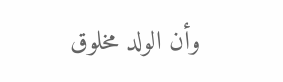وأن الولد مخلوق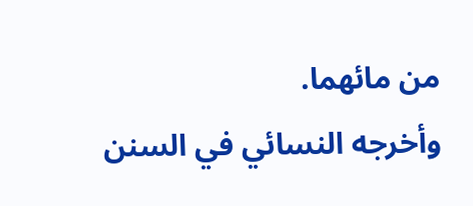من مائهما.
وأخرجه النسائي في السنن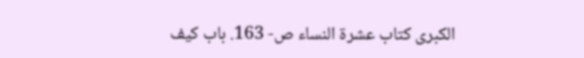الكبرى كتاب عشرة النساء ص- 163. باب كيف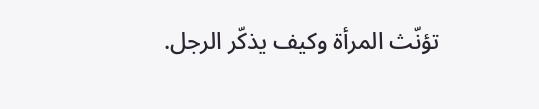تؤنّث المرأة وكيف يذكّر الرجل.